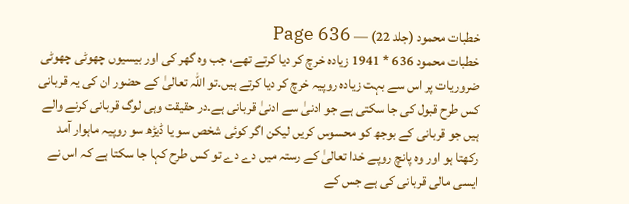خطبات محمود (جلد 22) — Page 636
خطبات محمود 636 * 1941 زیادہ خرچ کر دیا کرتے تھے، جب وہ گھر کی اور بیسیوں چھوٹی چھوٹی ضروریات پر اس سے بہت زیادہ روپیہ خرچ کر دیا کرتے ہیں۔تو اللہ تعالیٰ کے حضور ان کی یہ قربانی کس طرح قبول کی جا سکتی ہے جو ادنیٰ سے ادنیٰ قربانی ہے۔در حقیقت وہی لوگ قربانی کرنے والے ہیں جو قربانی کے بوجھ کو محسوس کریں لیکن اگر کوئی شخص سو یا ڈیڑھ سو روپیہ ماہوار آمد رکھتا ہو اور وہ پانچ روپے خدا تعالیٰ کے رستہ میں دے دے تو کس طرح کہا جا سکتا ہے کہ اس نے ایسی مالی قربانی کی ہے جس کے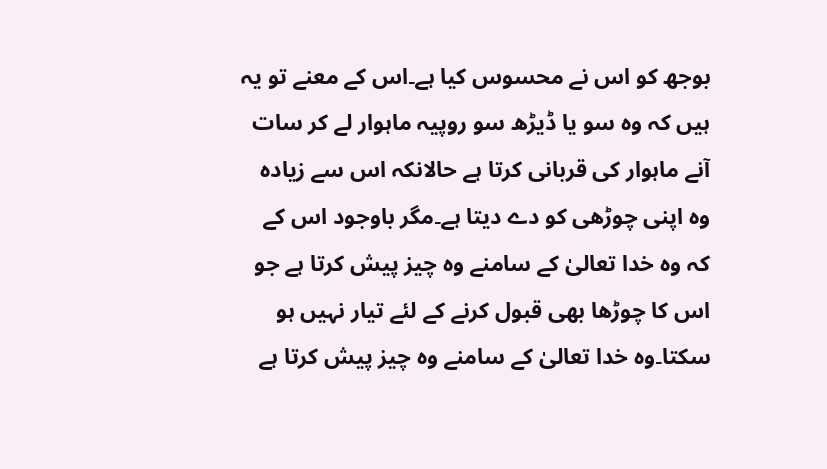بوجھ کو اس نے محسوس کیا ہے۔اس کے معنے تو یہ ہیں کہ وہ سو یا ڈیڑھ سو روپیہ ماہوار لے کر سات آنے ماہوار کی قربانی کرتا ہے حالانکہ اس سے زیادہ وہ اپنی چوڑھی کو دے دیتا ہے۔مگر باوجود اس کے کہ وہ خدا تعالیٰ کے سامنے وہ چیز پیش کرتا ہے جو اس کا چوڑھا بھی قبول کرنے کے لئے تیار نہیں ہو سکتا۔وہ خدا تعالیٰ کے سامنے وہ چیز پیش کرتا ہے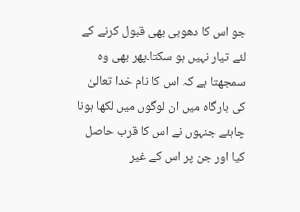جو اس کا دھوبی بھی قبول کرنے کے لئے تیار نہیں ہو سکتا۔پھر بھی وہ سمجھتا ہے کہ اس کا نام خدا تعالیٰ کی بارگاہ میں ان لوگوں میں لکھا ہونا چاہئے جنہوں نے اس کا قرب حاصل کیا اور جن پر اس کے غیر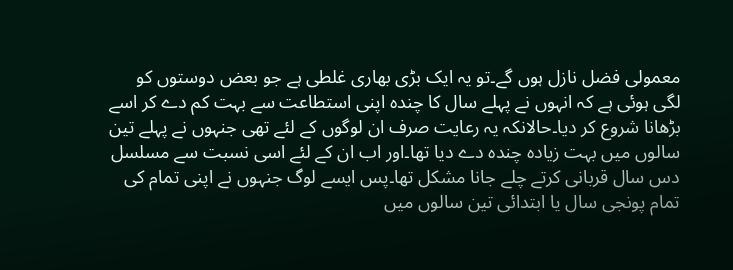معمولی فضل نازل ہوں گے۔تو یہ ایک بڑی بھاری غلطی ہے جو بعض دوستوں کو لگی ہوئی ہے کہ انہوں نے پہلے سال کا چندہ اپنی استطاعت سے بہت کم دے کر اسے بڑھانا شروع کر دیا۔حالانکہ یہ رعایت صرف ان لوگوں کے لئے تھی جنہوں نے پہلے تین سالوں میں بہت زیادہ چندہ دے دیا تھا۔اور اب ان کے لئے اسی نسبت سے مسلسل دس سال قربانی کرتے چلے جانا مشکل تھا۔پس ایسے لوگ جنہوں نے اپنی تمام کی تمام پونجی سال یا ابتدائی تین سالوں میں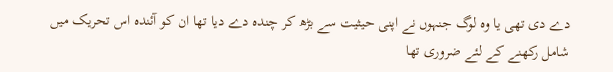دے دی تھی یا وہ لوگ جنہوں نے اپنی حیثیت سے بڑھ کر چندہ دے دیا تھا ان کو آئندہ اس تحریک میں شامل رکھنے کے لئے ضروری تھا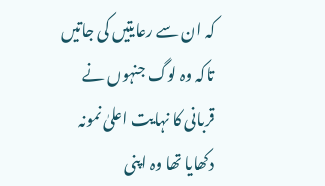کہ ان سے رعایتیں کی جاتیں تاکہ وہ لوگ جنہوں نے قربانی کا نہایت اعلیٰ نمونہ دکھایا تھا وہ اپنی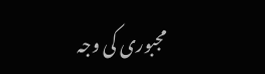مجبوری کی وجہ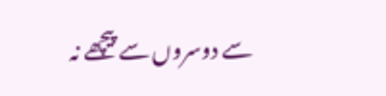سے دوسروں سے پیچھے نہ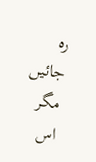رہ جائیں مگر اس